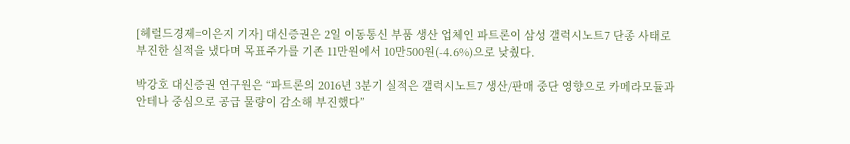[헤럴드경제=이은지 기자] 대신증권은 2일 이동통신 부품 생산 업체인 파트론이 삼성 갤럭시노트7 단종 사태로 부진한 실적을 냈다며 목표주가를 기존 11만원에서 10만500원(-4.6%)으로 낮췄다.

박강호 대신증권 연구원은 “파트론의 2016년 3분기 실적은 갤럭시노트7 생산/판매 중단 영향으로 카메라모듈과 안테나 중심으로 공급 물량이 감소해 부진했다”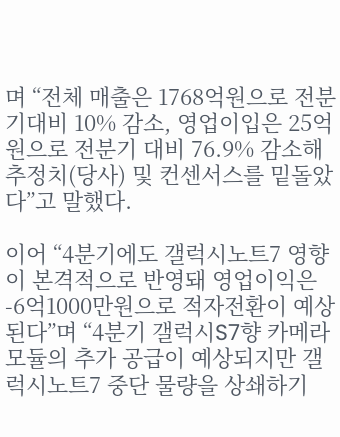며 “전체 매출은 1768억원으로 전분기대비 10% 감소, 영업이입은 25억원으로 전분기 대비 76.9% 감소해 추정치(당사) 및 컨센서스를 밑돌았다”고 말했다.

이어 “4분기에도 갤럭시노트7 영향이 본격적으로 반영돼 영업이익은 -6억1000만원으로 적자전환이 예상된다”며 “4분기 갤럭시S7향 카메라모듈의 추가 공급이 예상되지만 갤럭시노트7 중단 물량을 상쇄하기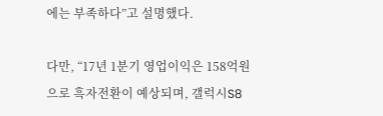에는 부족하다”고 설명했다.

다만, “17년 1분기 영업이익은 158억원으로 흑자전환이 예상되며, 갤럭시S8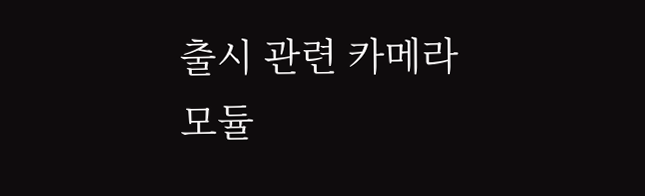출시 관련 카메라모듈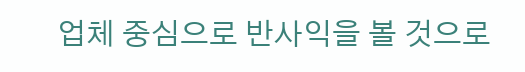업체 중심으로 반사익을 볼 것으로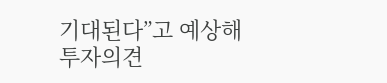기대된다”고 예상해 투자의견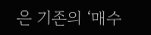은 기존의 ‘매수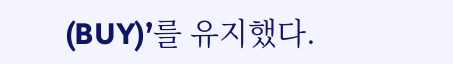(BUY)’를 유지했다.